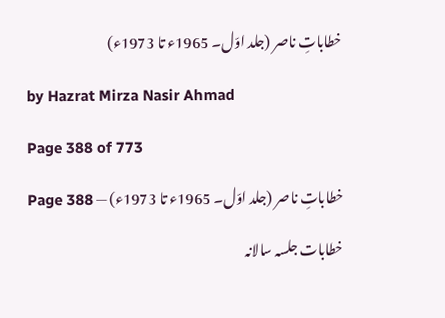خطاباتِ ناصر (جلد اوّل۔ 1965ء تا 1973ء)

by Hazrat Mirza Nasir Ahmad

Page 388 of 773

خطاباتِ ناصر (جلد اوّل۔ 1965ء تا 1973ء) — Page 388

خطابات جلسہ سالانہ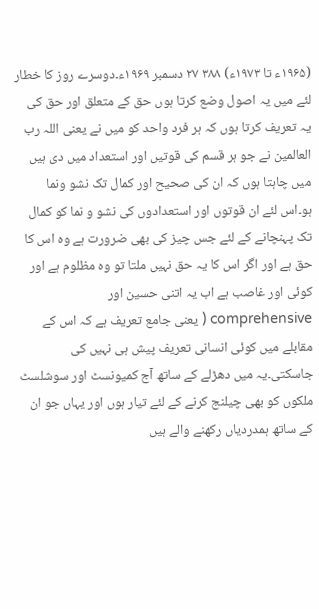(۱۹۶۵ء تا ۱۹۷۳ء) ۳۸۸ ۲۷ دسمبر ۱۹۶۹ء۔دوسرے روز کا خطار لئے میں یہ اصول وضع کرتا ہوں حق کے متعلق اور حق کی یہ تعریف کرتا ہوں کہ ہر فرد واحد کو میں نے یعنی اللہ رب العالمین نے جو ہر قسم کی قوتیں اور استعداد میں دی ہیں میں چاہتا ہوں کہ ان کی صحیح اور کمال تک نشو ونما ہو۔اس لئے ان قوتوں اور استعدادوں کی نشو و نما کو کمال تک پہنچانے کے لئے جس چیز کی بھی ضرورت ہے وہ اس کا حق ہے اور اگر اس کا یہ حق نہیں ملتا تو وہ مظلوم ہے اور کوئی اور غاصب ہے اب یہ اتنی حسین اور comprehensive ( یعنی جامع تعریف ہے کہ اس کے مقابلے میں کوئی انسانی تعریف پیش ہی نہیں کی جاسکتی۔یہ میں دھڑلے کے ساتھ آج کمیونسٹ اور سوشلسٹ ملکوں کو بھی چیلنج کرنے کے لئے تیار ہوں اور یہاں جو ان کے ساتھ ہمدردیاں رکھنے والے ہیں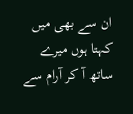ان سے بھی میں کہتا ہوں میرے ساتھ آ کر آرام سے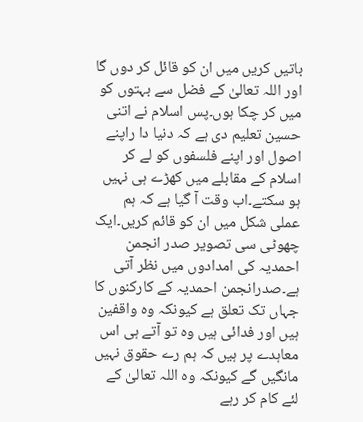باتیں کریں میں ان کو قائل کر دوں گا اور اللہ تعالیٰ کے فضل سے بہتوں کو میں کر چکا ہوں۔پس اسلام نے اتنی حسین تعلیم دی ہے کہ دنیا دا راپنے اصول اور اپنے فلسفوں کو لے کر اسلام کے مقابلے میں کھڑے ہی نہیں ہو سکتے۔اب وقت آ گیا ہے کہ ہم عملی شکل میں ان کو قائم کریں۔ایک چھوٹی سی تصویر صدر انجمن احمدیہ کی امدادوں میں نظر آتی ہے۔صدرانجمن احمدیہ کے کارکنوں کا جہاں تک تعلق ہے کیونکہ وہ واقفین ہیں اور فدائی ہیں وہ تو آتے ہی اس معاہدے پر ہیں کہ ہم رے حقوق نہیں مانگیں گے کیونکہ وہ اللہ تعالیٰ کے لئے کام کر رہے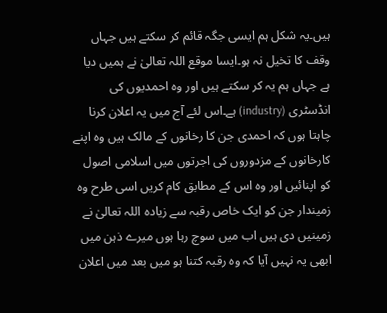ہیں۔یہ شکل ہم ایسی جگہ قائم کر سکتے ہیں جہاں وقف کا تخیل نہ ہو۔ایسا موقع اللہ تعالیٰ نے ہمیں دیا ہے جہاں ہم یہ کر سکتے ہیں اور وہ احمدیوں کی انڈسٹری (industry) ہے۔اس لئے آج میں یہ اعلان کرنا چاہتا ہوں کہ احمدی جن کا رخانوں کے مالک ہیں وہ اپنے کارخانوں کے مزدوروں کی اجرتوں میں اسلامی اصول کو اپنائیں اور وہ اس کے مطابق کام کریں اسی طرح وہ زمیندار جن کو ایک خاص رقبہ سے زیادہ اللہ تعالیٰ نے زمینیں دی ہیں اب میں سوچ رہا ہوں میرے ذہن میں ابھی یہ نہیں آیا کہ وہ رقبہ کتنا ہو میں بعد میں اعلان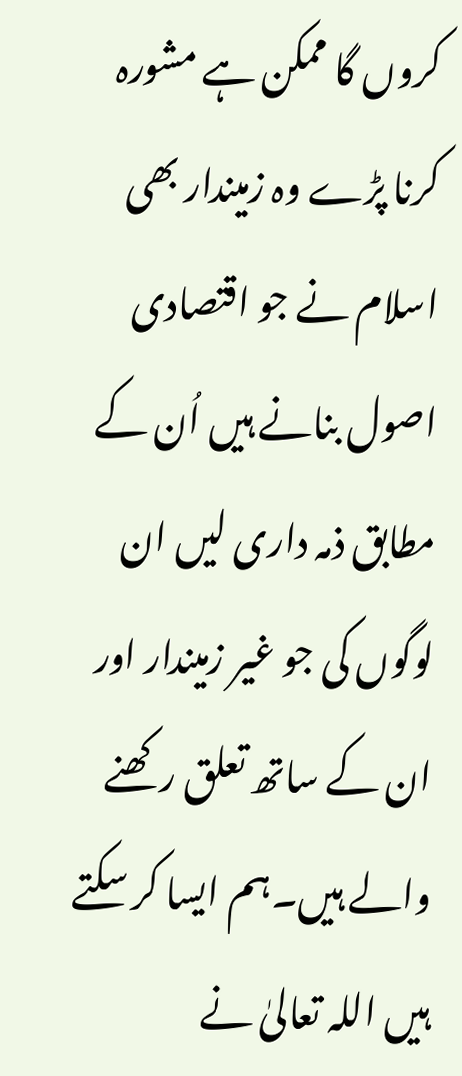کروں گا ممکن ہے مشورہ کرنا پڑے وہ زمیندار بھی اسلام نے جو اقتصادی اصول بنانے ہیں اُن کے مطابق ذمہ داری لیں ان لوگوں کی جو غیر زمیندار اور ان کے ساتھ تعلق رکھنے والے ہیں۔ہم ایسا کر سکتے ہیں اللہ تعالیٰ نے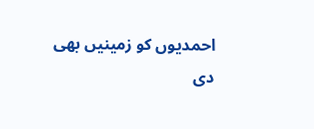احمدیوں کو زمینیں بھی دی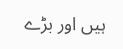ہیں اور بڑے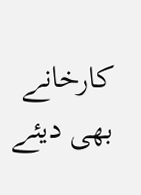کارخانے بھی دیئے